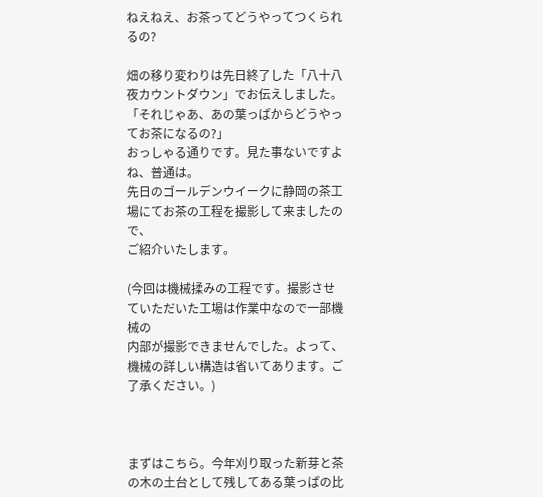ねえねえ、お茶ってどうやってつくられるの?

畑の移り変わりは先日終了した「八十八夜カウントダウン」でお伝えしました。
「それじゃあ、あの葉っぱからどうやってお茶になるの?」
おっしゃる通りです。見た事ないですよね、普通は。
先日のゴールデンウイークに静岡の茶工場にてお茶の工程を撮影して来ましたので、
ご紹介いたします。

(今回は機械揉みの工程です。撮影させていただいた工場は作業中なので一部機械の
内部が撮影できませんでした。よって、機械の詳しい構造は省いてあります。ご了承ください。)



まずはこちら。今年刈り取った新芽と茶の木の土台として残してある葉っぱの比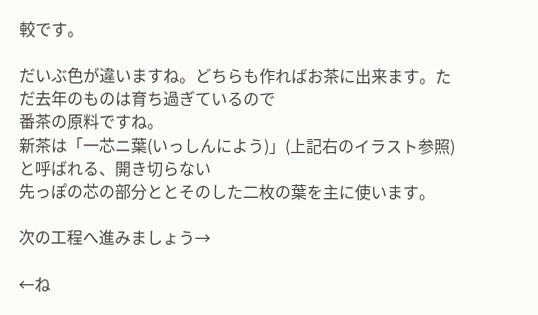較です。

だいぶ色が違いますね。どちらも作ればお茶に出来ます。ただ去年のものは育ち過ぎているので
番茶の原料ですね。
新茶は「一芯ニ葉(いっしんによう)」(上記右のイラスト参照)と呼ばれる、開き切らない
先っぽの芯の部分ととそのした二枚の葉を主に使います。

次の工程へ進みましょう→

←ね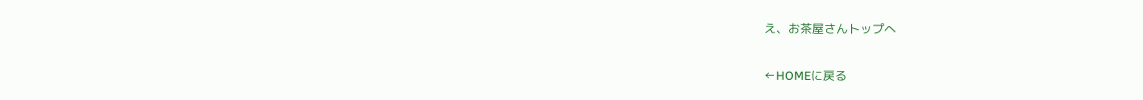え、お茶屋さんトップへ

←HOMEに戻る